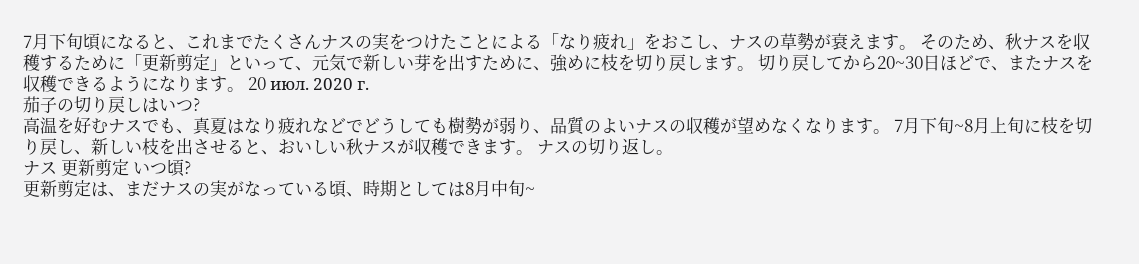7月下旬頃になると、これまでたくさんナスの実をつけたことによる「なり疲れ」をおこし、ナスの草勢が衰えます。 そのため、秋ナスを収穫するために「更新剪定」といって、元気で新しい芽を出すために、強めに枝を切り戻します。 切り戻してから20~30日ほどで、またナスを収穫できるようになります。 20 июл. 2020 г.
茄子の切り戻しはいつ?
高温を好むナスでも、真夏はなり疲れなどでどうしても樹勢が弱り、品質のよいナスの収穫が望めなくなります。 7月下旬~8月上旬に枝を切り戻し、新しい枝を出させると、おいしい秋ナスが収穫できます。 ナスの切り返し。
ナス 更新剪定 いつ頃?
更新剪定は、まだナスの実がなっている頃、時期としては8月中旬~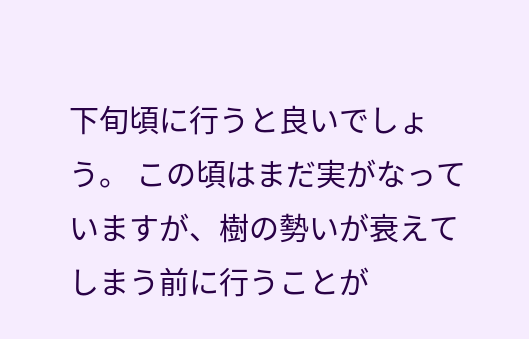下旬頃に行うと良いでしょう。 この頃はまだ実がなっていますが、樹の勢いが衰えてしまう前に行うことが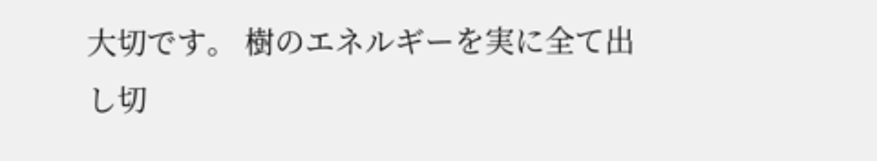大切です。 樹のエネルギーを実に全て出し切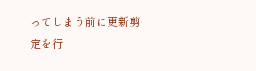ってしまう前に更新剪定を行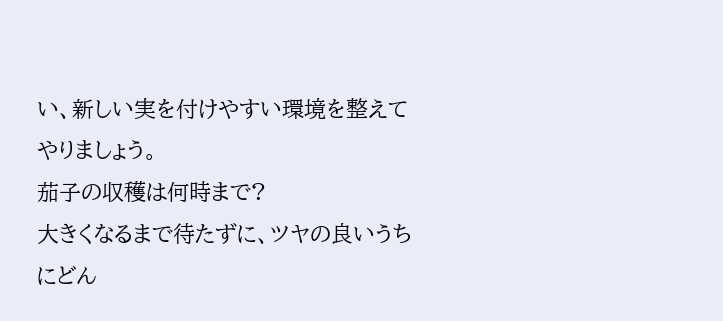い、新しい実を付けやすい環境を整えてやりましょう。
茄子の収穫は何時まで?
大きくなるまで待たずに、ツヤの良いうちにどん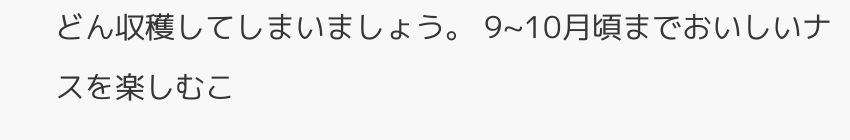どん収穫してしまいましょう。 9~10月頃までおいしいナスを楽しむこ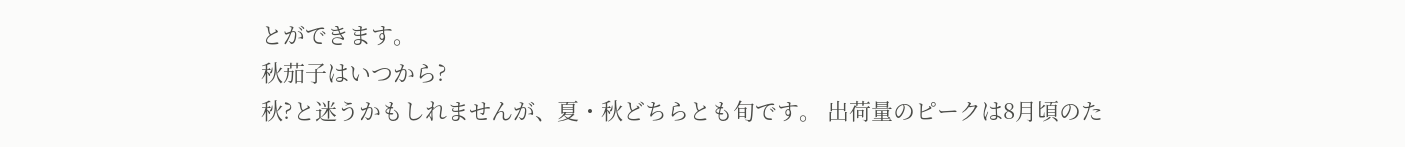とができます。
秋茄子はいつから?
秋?と迷うかもしれませんが、夏・秋どちらとも旬です。 出荷量のピークは8月頃のた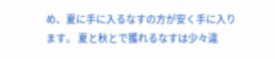め、夏に手に入るなすの方が安く手に入ります。 夏と秋とで獲れるなすは少々違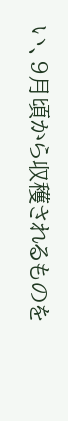い、9月頃から収穫されるものを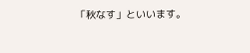「秋なす」といいます。